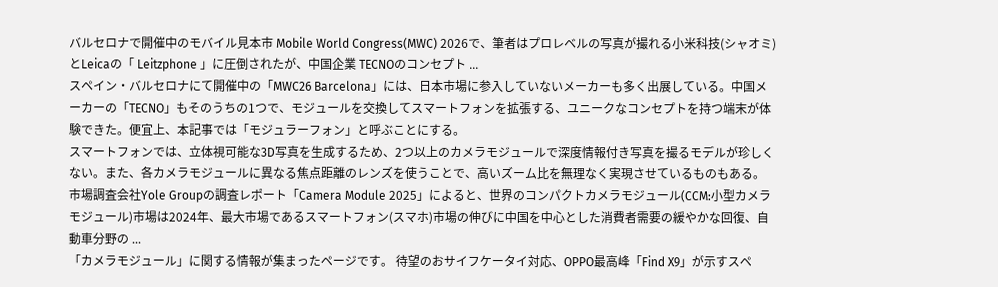バルセロナで開催中のモバイル見本市 Mobile World Congress(MWC) 2026で、筆者はプロレベルの写真が撮れる小米科技(シャオミ)とLeicaの「 Leitzphone 」に圧倒されたが、中国企業 TECNOのコンセプト ...
スペイン・バルセロナにて開催中の「MWC26 Barcelona」には、日本市場に参入していないメーカーも多く出展している。中国メーカーの「TECNO」もそのうちの1つで、モジュールを交換してスマートフォンを拡張する、ユニークなコンセプトを持つ端末が体験できた。便宜上、本記事では「モジュラーフォン」と呼ぶことにする。
スマートフォンでは、立体視可能な3D写真を生成するため、2つ以上のカメラモジュールで深度情報付き写真を撮るモデルが珍しくない。また、各カメラモジュールに異なる焦点距離のレンズを使うことで、高いズーム比を無理なく実現させているものもある。
市場調査会社Yole Groupの調査レポート「Camera Module 2025」によると、世界のコンパクトカメラモジュール(CCM:小型カメラモジュール)市場は2024年、最大市場であるスマートフォン(スマホ)市場の伸びに中国を中心とした消費者需要の緩やかな回復、自動車分野の ...
「カメラモジュール」に関する情報が集まったページです。 待望のおサイフケータイ対応、OPPO最高峰「Find X9」が示すスペ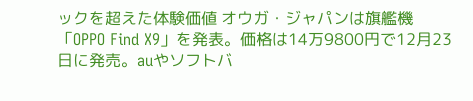ックを超えた体験価値 オウガ・ジャパンは旗艦機「OPPO Find X9」を発表。価格は14万9800円で12月23日に発売。auやソフトバ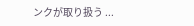ンクが取り扱う ...